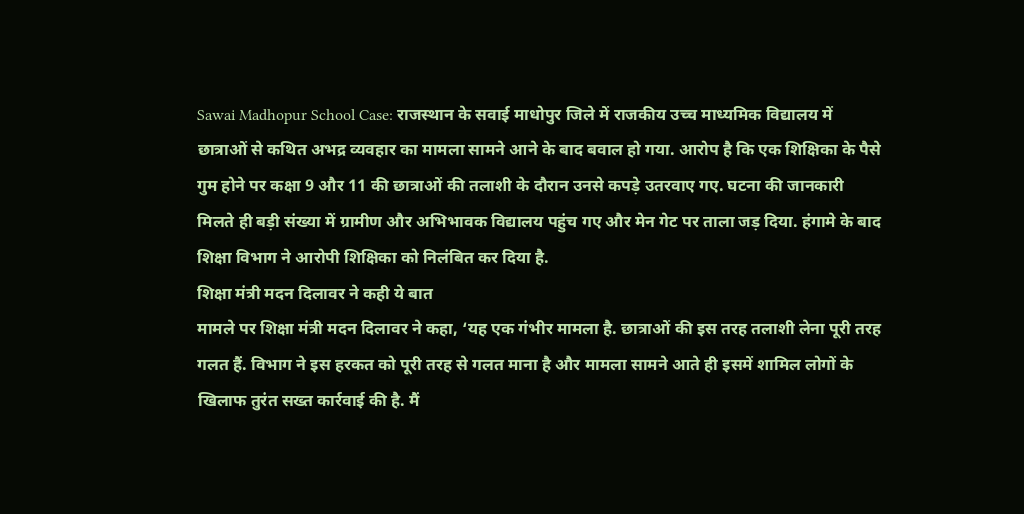Sawai Madhopur School Case: राजस्थान के सवाई माधोपुर जिले में राजकीय उच्च माध्यमिक विद्यालय में छात्राओं से कथित अभद्र व्यवहार का मामला सामने आने के बाद बवाल हो गया. आरोप है कि एक शिक्षिका के पैसे गुम होने पर कक्षा 9 और 11 की छात्राओं की तलाशी के दौरान उनसे कपड़े उतरवाए गए. घटना की जानकारी मिलते ही बड़ी संख्या में ग्रामीण और अभिभावक विद्यालय पहुंच गए और मेन गेट पर ताला जड़ दिया. हंगामे के बाद शिक्षा विभाग ने आरोपी शिक्षिका को निलंबित कर दिया है.
शिक्षा मंत्री मदन दिलावर ने कही ये बात
मामले पर शिक्षा मंत्री मदन दिलावर ने कहा, ‘यह एक गंभीर मामला है. छात्राओं की इस तरह तलाशी लेना पूरी तरह गलत हैं. विभाग ने इस हरकत को पूरी तरह से गलत माना है और मामला सामने आते ही इसमें शामिल लोगों के खिलाफ तुरंत सख्त कार्रवाई की है. मैं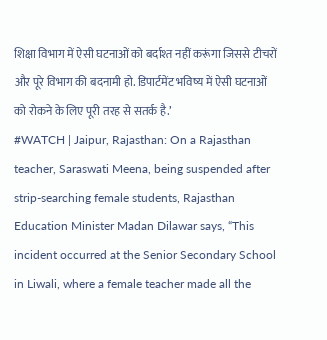शिक्षा विभाग में ऐसी घटनाओं को बर्दाश्त नहीं करूंगा जिससे टीचरों और पूरे विभाग की बदनामी हो. डिपार्टमेंट भविष्य में ऐसी घटनाओं को रोकने के लिए पूरी तरह से सतर्क है.’
#WATCH | Jaipur, Rajasthan: On a Rajasthan teacher, Saraswati Meena, being suspended after strip-searching female students, Rajasthan Education Minister Madan Dilawar says, “This incident occurred at the Senior Secondary School in Liwali, where a female teacher made all the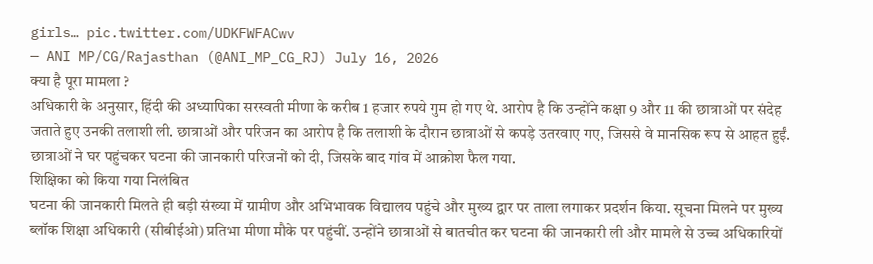girls… pic.twitter.com/UDKFWFACwv
— ANI MP/CG/Rajasthan (@ANI_MP_CG_RJ) July 16, 2026
क्या है पूरा मामला ?
अधिकारी के अनुसार, हिंदी की अध्यापिका सरस्वती मीणा के करीब 1 हजार रुपये गुम हो गए थे. आरोप है कि उन्होंने कक्षा 9 और 11 की छात्राओं पर संदेह जताते हुए उनकी तलाशी ली. छात्राओं और परिजन का आरोप है कि तलाशी के दौरान छात्राओं से कपड़े उतरवाए गए, जिससे वे मानसिक रूप से आहत हुईं. छात्राओं ने घर पहुंचकर घटना की जानकारी परिजनों को दी, जिसके बाद गांव में आक्रोश फैल गया.
शिक्षिका को किया गया निलंबित
घटना की जानकारी मिलते ही बड़ी संख्या में ग्रामीण और अभिभावक विद्यालय पहुंचे और मुख्य द्वार पर ताला लगाकर प्रदर्शन किया. सूचना मिलने पर मुख्य ब्लॉक शिक्षा अधिकारी (सीबीईओ) प्रतिभा मीणा मौके पर पहुंचीं. उन्होंने छात्राओं से बातचीत कर घटना की जानकारी ली और मामले से उच्च अधिकारियों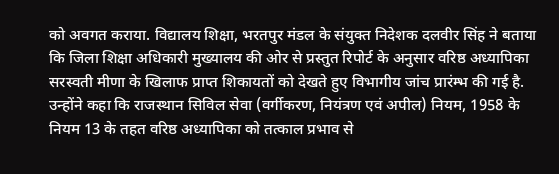को अवगत कराया. विद्यालय शिक्षा, भरतपुर मंडल के संयुक्त निदेशक दलवीर सिंह ने बताया कि जिला शिक्षा अधिकारी मुख्यालय की ओर से प्रस्तुत रिपोर्ट के अनुसार वरिष्ठ अध्यापिका सरस्वती मीणा के खिलाफ प्राप्त शिकायतों को देखते हुए विभागीय जांच प्रारंम्भ की गई है.
उन्होंने कहा कि राजस्थान सिविल सेवा (वर्गीकरण, नियंत्रण एवं अपील) नियम, 1958 के नियम 13 के तहत वरिष्ठ अध्यापिका को तत्काल प्रभाव से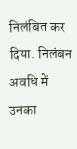निलंबित कर दिया. निलंबन अवधि में उनका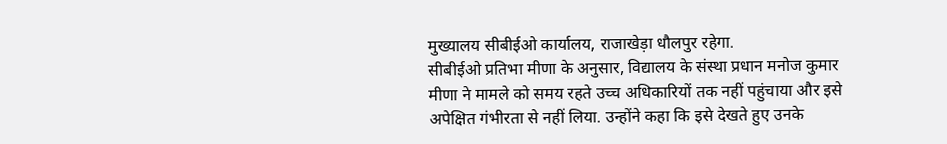मुख्यालय सीबीईओ कार्यालय, राजाखेड़ा धौलपुर रहेगा.
सीबीईओ प्रतिभा मीणा के अनुसार, विद्यालय के संस्था प्रधान मनोज कुमार मीणा ने मामले को समय रहते उच्च अधिकारियों तक नहीं पहुंचाया और इसे अपेक्षित गंभीरता से नहीं लिया. उन्होंने कहा कि इसे देखते हुए उनके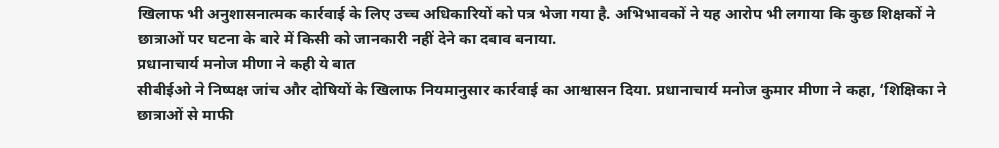खिलाफ भी अनुशासनात्मक कार्रवाई के लिए उच्च अधिकारियों को पत्र भेजा गया है. अभिभावकों ने यह आरोप भी लगाया कि कुछ शिक्षकों ने छात्राओं पर घटना के बारे में किसी को जानकारी नहीं देने का दबाव बनाया.
प्रधानाचार्य मनोज मीणा ने कही ये बात
सीबीईओ ने निष्पक्ष जांच और दोषियों के खिलाफ नियमानुसार कार्रवाई का आश्वासन दिया. प्रधानाचार्य मनोज कुमार मीणा ने कहा, ‘शिक्षिका ने छात्राओं से माफी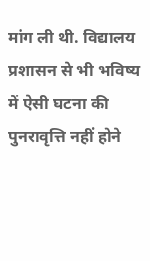मांग ली थी. विद्यालय प्रशासन से भी भविष्य में ऐसी घटना की पुनरावृत्ति नहीं होने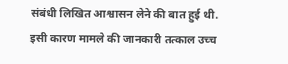संबंधी लिखित आश्वासन लेने की बात हुई थी. इसी कारण मामले की जानकारी तत्काल उच्च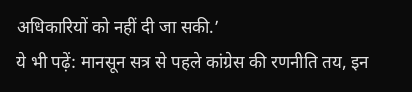अधिकारियों को नहीं दी जा सकी.’
ये भी पढ़ें: मानसून सत्र से पहले कांग्रेस की रणनीति तय, इन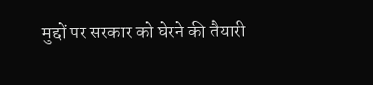मुद्दों पर सरकार को घेरने की तैयारी